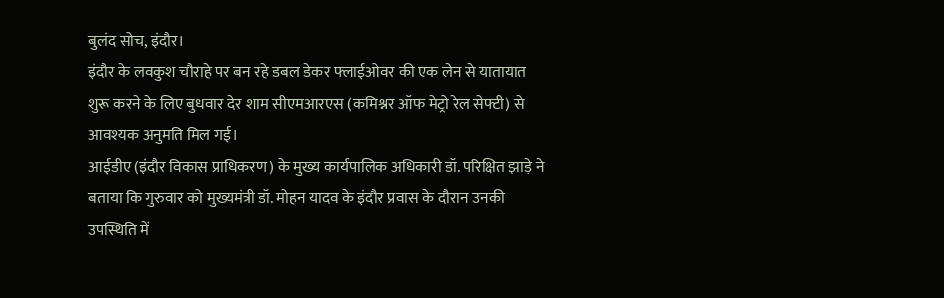बुलंद सोच, इंदौर।
इंदौर के लवकुश चौराहे पर बन रहे डबल डेकर फ्लाईओवर की एक लेन से यातायात शुरू करने के लिए बुधवार देर शाम सीएमआरएस (कमिश्नर ऑफ मेट्रो रेल सेफ्टी) से आवश्यक अनुमति मिल गई।
आईडीए (इंदौर विकास प्राधिकरण) के मुख्य कार्यपालिक अधिकारी डॉ. परिक्षित झाड़े ने बताया कि गुरुवार को मुख्यमंत्री डॉ. मोहन यादव के इंदौर प्रवास के दौरान उनकी उपस्थिति में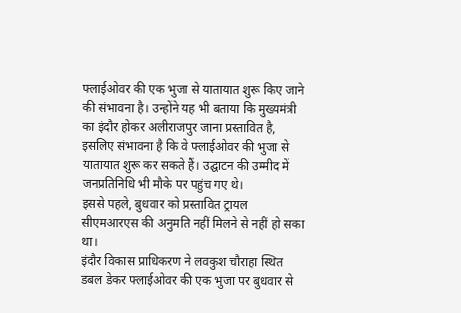फ्लाईओवर की एक भुजा से यातायात शुरू किए जाने की संभावना है। उन्होंने यह भी बताया कि मुख्यमंत्री का इंदौर होकर अलीराजपुर जाना प्रस्तावित है, इसलिए संभावना है कि वे फ्लाईओवर की भुजा से यातायात शुरू कर सकते हैं। उद्घाटन की उम्मीद में जनप्रतिनिधि भी मौके पर पहुंच गए थे।
इससे पहले, बुधवार को प्रस्तावित ट्रायल सीएमआरएस की अनुमति नहीं मिलने से नहीं हो सका था।
इंदौर विकास प्राधिकरण ने लवकुश चौराहा स्थित डबल डेकर फ्लाईओवर की एक भुजा पर बुधवार से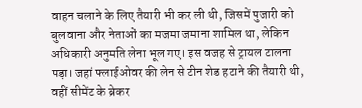वाहन चलाने के लिए तैयारी भी कर ली थी, जिसमें पुजारी को बुलवाना और नेताओं का मजमा जमाना शामिल था, लेकिन अधिकारी अनुमति लेना भूल गए। इस वजह से ट्रायल टालना पड़ा। जहां फ्लाईओवर की लेन से टीन शेड हटाने की तैयारी थी, वहीं सीमेंट के ब्रेकर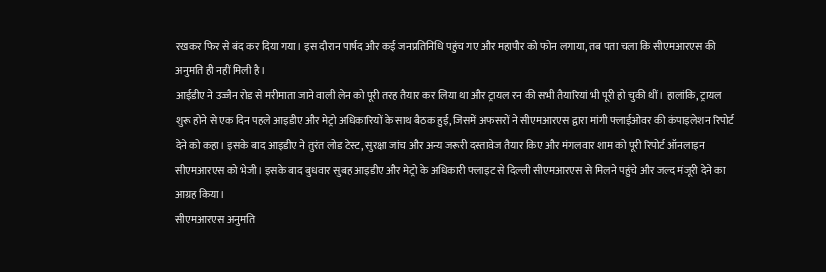रखकर फिर से बंद कर दिया गया। इस दौरान पार्षद और कई जनप्रतिनिधि पहुंच गए और महापौर को फोन लगाया, तब पता चला कि सीएमआरएस की अनुमति ही नहीं मिली है।
आईडीए ने उज्जैन रोड से मरीमाता जाने वाली लेन को पूरी तरह तैयार कर लिया था और ट्रायल रन की सभी तैयारियां भी पूरी हो चुकी थीं। हालांकि, ट्रायल शुरू होने से एक दिन पहले आइडीए और मेट्रो अधिकारियों के साथ बैठक हुई, जिसमें अफसरों ने सीएमआरएस द्वारा मांगी फ्लाईओवर की कंपाइलेशन रिपोर्ट देने को कहा। इसके बाद आइडीए ने तुरंत लोड टेस्ट, सुरक्षा जांच और अन्य जरूरी दस्तावेज तैयार किए और मंगलवार शाम को पूरी रिपोर्ट ऑनलाइन सीएमआरएस को भेजी। इसके बाद बुधवार सुबह आइडीए और मेट्रो के अधिकारी फ्लाइट से दिल्ली सीएमआरएस से मिलने पहुंचे और जल्द मंजूरी देने का आग्रह किया।
सीएमआरएस अनुमति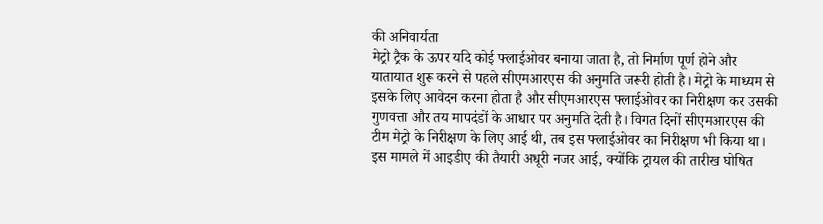की अनिवार्यता
मेट्रो ट्रैक के ऊपर यदि कोई फ्लाईओवर बनाया जाता है, तो निर्माण पूर्ण होने और यातायात शुरू करने से पहले सीएमआरएस की अनुमति जरूरी होती है। मेट्रो के माध्यम से इसके लिए आवेदन करना होता है और सीएमआरएस फ्लाईओवर का निरीक्षण कर उसकी गुणवत्ता और तय मापदंडों के आधार पर अनुमति देती है। विगत दिनों सीएमआरएस की टीम मेट्रो के निरीक्षण के लिए आई थी, तब इस फ्लाईओवर का निरीक्षण भी किया था।
इस मामले में आइडीए की तैयारी अधूरी नजर आई, क्योंकि ट्रायल की तारीख घोषित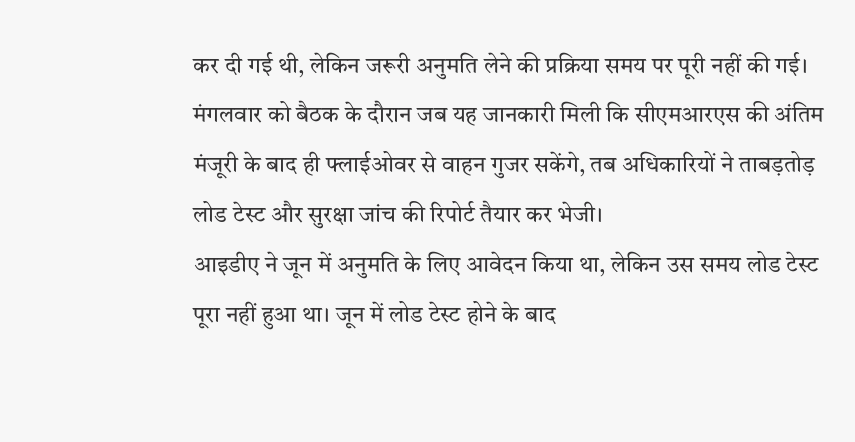कर दी गई थी, लेकिन जरूरी अनुमति लेने की प्रक्रिया समय पर पूरी नहीं की गई। मंगलवार को बैठक के दौरान जब यह जानकारी मिली कि सीएमआरएस की अंतिम मंजूरी के बाद ही फ्लाईओवर से वाहन गुजर सकेंगे, तब अधिकारियों ने ताबड़तोड़ लोड टेस्ट और सुरक्षा जांच की रिपोर्ट तैयार कर भेजी।
आइडीए ने जून में अनुमति के लिए आवेदन किया था, लेकिन उस समय लोड टेस्ट पूरा नहीं हुआ था। जून में लोड टेस्ट होने के बाद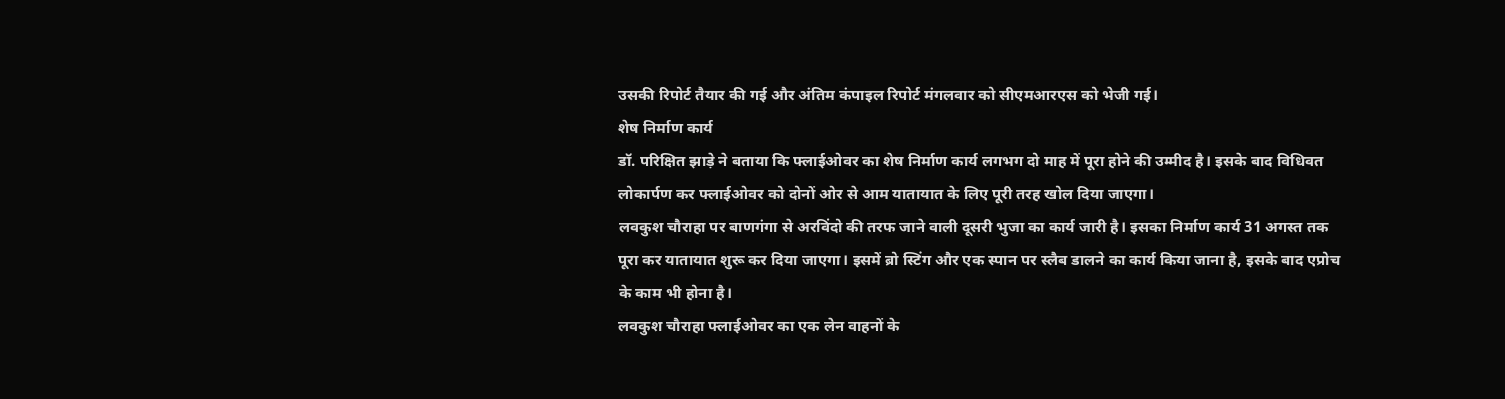उसकी रिपोर्ट तैयार की गई और अंतिम कंपाइल रिपोर्ट मंगलवार को सीएमआरएस को भेजी गई।
शेष निर्माण कार्य
डॉ. परिक्षित झाड़े ने बताया कि फ्लाईओवर का शेष निर्माण कार्य लगभग दो माह में पूरा होने की उम्मीद है। इसके बाद विधिवत लोकार्पण कर फ्लाईओवर को दोनों ओर से आम यातायात के लिए पूरी तरह खोल दिया जाएगा।
लवकुश चौराहा पर बाणगंगा से अरविंदो की तरफ जाने वाली दूसरी भुजा का कार्य जारी है। इसका निर्माण कार्य 31 अगस्त तक पूरा कर यातायात शुरू कर दिया जाएगा। इसमें ब्रो स्टिंग और एक स्पान पर स्लैब डालने का कार्य किया जाना है, इसके बाद एप्रोच के काम भी होना है।
लवकुश चौराहा फ्लाईओवर का एक लेन वाहनों के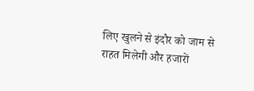लिए खुलने से इंदौर को जाम से राहत मिलेगी और हजारों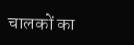चालकों का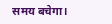समय बचेगा।